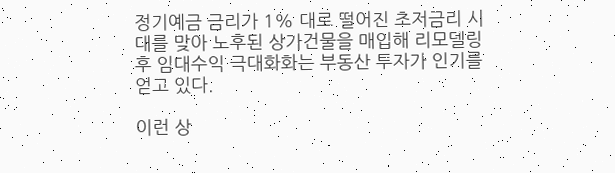정기예금 금리가 1% 대로 떨어진 초저금리 시대를 맞아 노후된 상가건물을 매입해 리모델링 후 임대수익 극대화화는 부동산 투자가 인기를 얻고 있다.

이런 상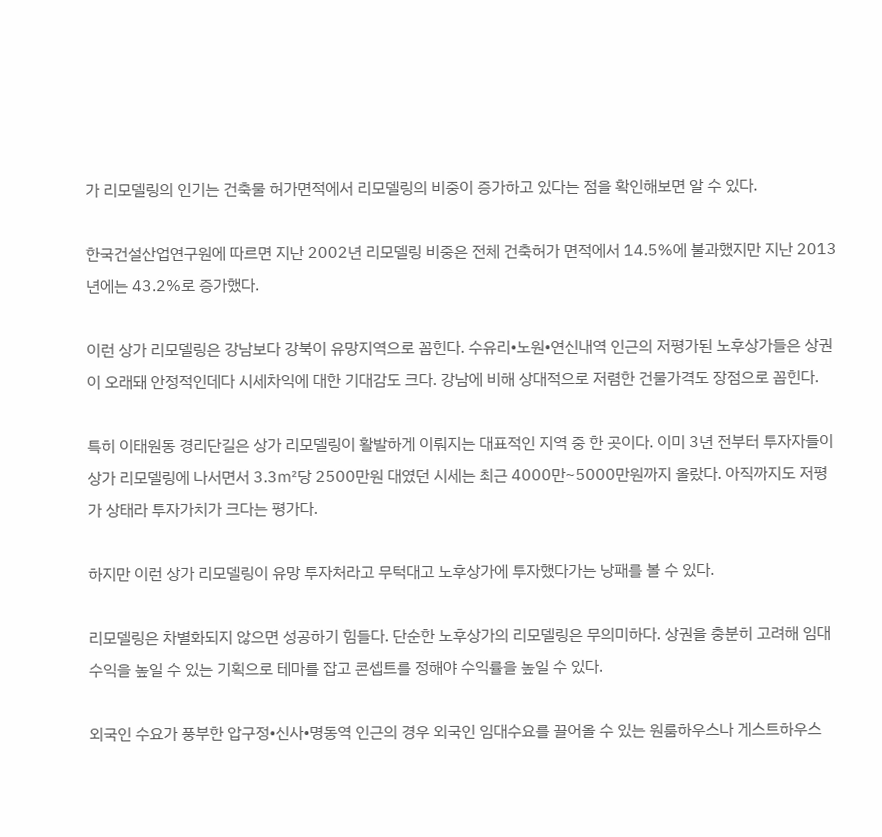가 리모델링의 인기는 건축물 허가면적에서 리모델링의 비중이 증가하고 있다는 점을 확인해보면 알 수 있다.

한국건설산업연구원에 따르면 지난 2002년 리모델링 비중은 전체 건축허가 면적에서 14.5%에 불과했지만 지난 2013년에는 43.2%로 증가했다.

이런 상가 리모델링은 강남보다 강북이 유망지역으로 꼽힌다. 수유리•노원•연신내역 인근의 저평가된 노후상가들은 상권이 오래돼 안정적인데다 시세차익에 대한 기대감도 크다. 강남에 비해 상대적으로 저렴한 건물가격도 장점으로 꼽힌다.

특히 이태원동 경리단길은 상가 리모델링이 활발하게 이뤄지는 대표적인 지역 중 한 곳이다. 이미 3년 전부터 투자자들이 상가 리모델링에 나서면서 3.3㎡당 2500만원 대였던 시세는 최근 4000만~5000만원까지 올랐다. 아직까지도 저평가 상태라 투자가치가 크다는 평가다.

하지만 이런 상가 리모델링이 유망 투자처라고 무턱대고 노후상가에 투자했다가는 낭패를 볼 수 있다.

리모델링은 차별화되지 않으면 성공하기 힘들다. 단순한 노후상가의 리모델링은 무의미하다. 상권을 충분히 고려해 임대수익을 높일 수 있는 기획으로 테마를 잡고 콘셉트를 정해야 수익률을 높일 수 있다.

외국인 수요가 풍부한 압구정•신사•명동역 인근의 경우 외국인 임대수요를 끌어올 수 있는 원룸하우스나 게스트하우스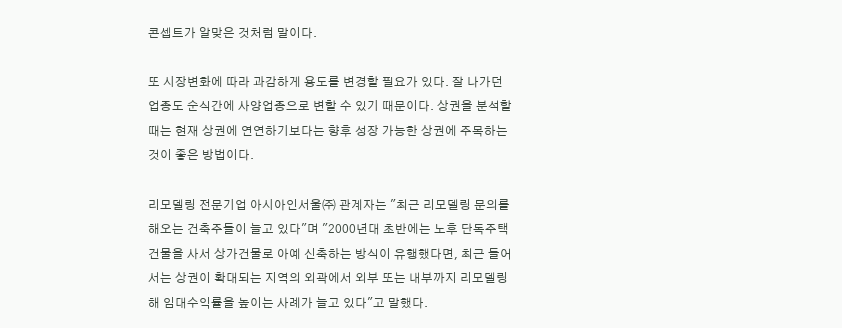콘셉트가 알맞은 것처럼 말이다.

또 시장변화에 따라 과감하게 용도를 변경할 필요가 있다. 잘 나가던 업종도 순식간에 사양업종으로 변할 수 있기 때문이다. 상권을 분석할 때는 현재 상권에 연연하기보다는 향후 성장 가능한 상권에 주목하는 것이 좋은 방법이다.

리모델링 전문기업 아시아인서울㈜ 관계자는 "최근 리모델링 문의를 해오는 건축주들이 늘고 있다"며 "2000년대 초반에는 노후 단독주택 건물을 사서 상가건물로 아예 신축하는 방식이 유행했다면, 최근 들어서는 상권이 확대되는 지역의 외곽에서 외부 또는 내부까지 리모델링해 임대수익률을 높이는 사례가 늘고 있다"고 말했다.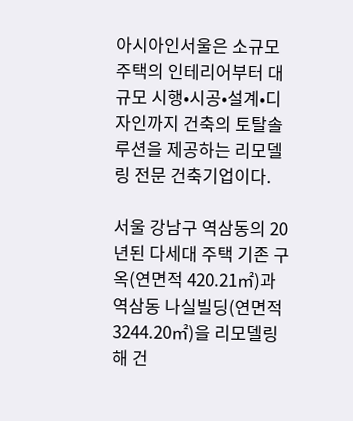아시아인서울은 소규모 주택의 인테리어부터 대규모 시행•시공•설계•디자인까지 건축의 토탈솔루션을 제공하는 리모델링 전문 건축기업이다.

서울 강남구 역삼동의 20년된 다세대 주택 기존 구옥(연면적 420.21㎡)과 역삼동 나실빌딩(연면적 3244.20㎡)을 리모델링해 건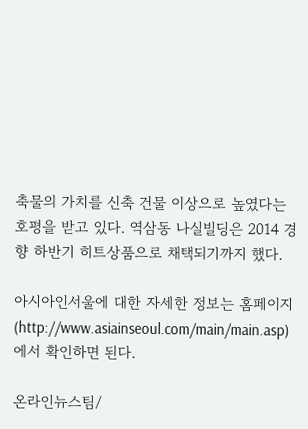축물의 가치를 신축 건물 이상으로 높였다는 호평을 받고 있다. 역삼동 나실빌딩은 2014 경향 하반기 히트상품으로 채택되기까지 했다.

아시아인서울에 대한 자세한 정보는 홈페이지(http://www.asiainseoul.com/main/main.asp)에서 확인하면 된다.

온라인뉴스팀/